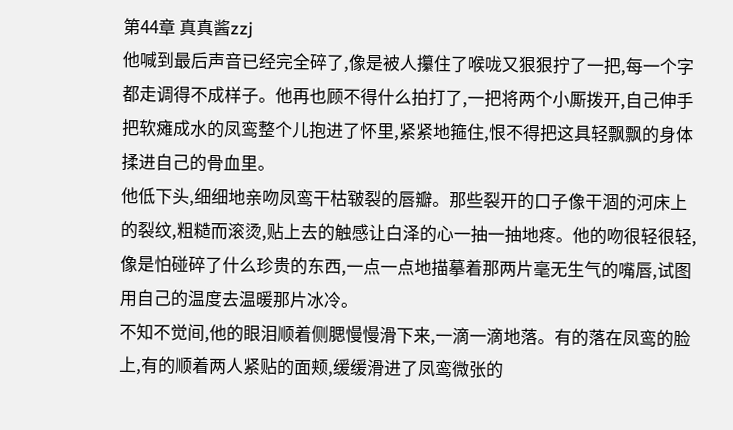第44章 真真酱zzj
他喊到最后声音已经完全碎了,像是被人攥住了喉咙又狠狠拧了一把,每一个字都走调得不成样子。他再也顾不得什么拍打了,一把将两个小厮拨开,自己伸手把软瘫成水的凤鸾整个儿抱进了怀里,紧紧地箍住,恨不得把这具轻飘飘的身体揉进自己的骨血里。
他低下头,细细地亲吻凤鸾干枯皲裂的唇瓣。那些裂开的口子像干涸的河床上的裂纹,粗糙而滚烫,贴上去的触感让白泽的心一抽一抽地疼。他的吻很轻很轻,像是怕碰碎了什么珍贵的东西,一点一点地描摹着那两片毫无生气的嘴唇,试图用自己的温度去温暖那片冰冷。
不知不觉间,他的眼泪顺着侧腮慢慢滑下来,一滴一滴地落。有的落在凤鸾的脸上,有的顺着两人紧贴的面颊,缓缓滑进了凤鸾微张的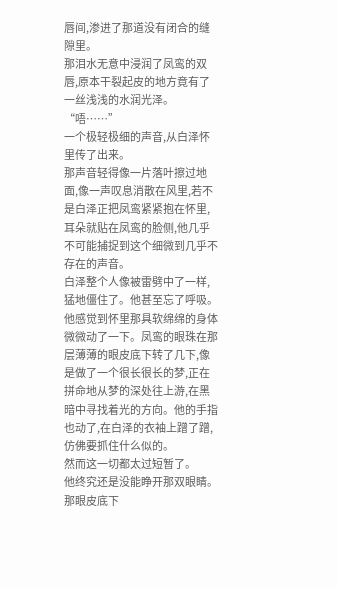唇间,渗进了那道没有闭合的缝隙里。
那泪水无意中浸润了凤鸾的双唇,原本干裂起皮的地方竟有了一丝浅浅的水润光泽。
“唔……”
一个极轻极细的声音,从白泽怀里传了出来。
那声音轻得像一片落叶擦过地面,像一声叹息消散在风里,若不是白泽正把凤鸾紧紧抱在怀里,耳朵就贴在凤鸾的脸侧,他几乎不可能捕捉到这个细微到几乎不存在的声音。
白泽整个人像被雷劈中了一样,猛地僵住了。他甚至忘了呼吸。
他感觉到怀里那具软绵绵的身体微微动了一下。凤鸾的眼珠在那层薄薄的眼皮底下转了几下,像是做了一个很长很长的梦,正在拼命地从梦的深处往上游,在黑暗中寻找着光的方向。他的手指也动了,在白泽的衣袖上蹭了蹭,仿佛要抓住什么似的。
然而这一切都太过短暂了。
他终究还是没能睁开那双眼睛。那眼皮底下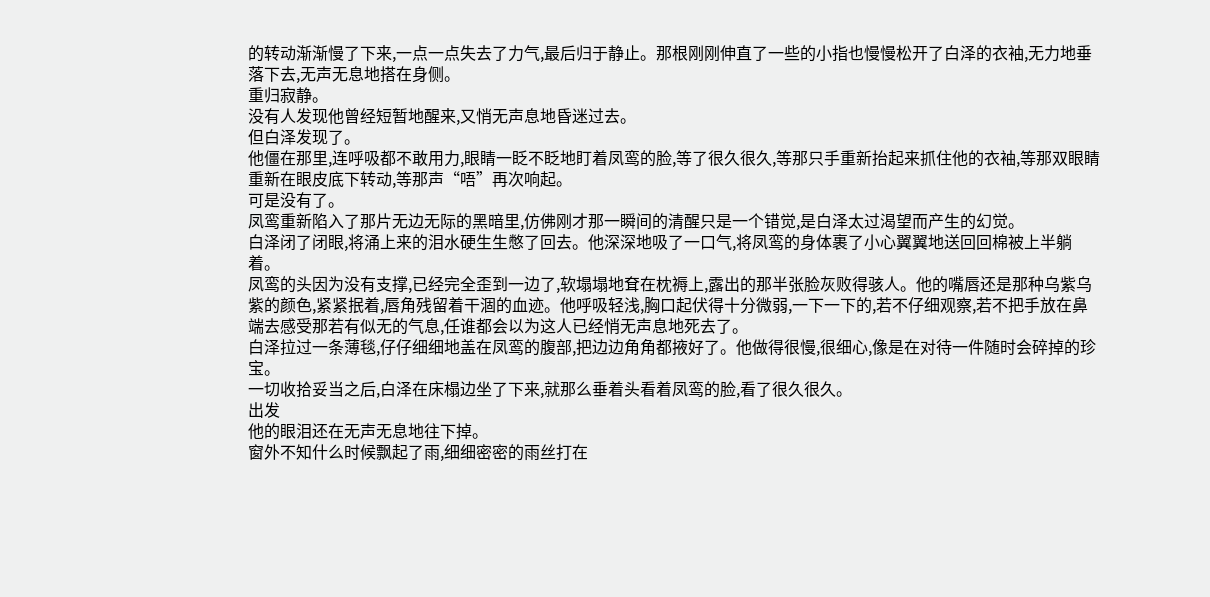的转动渐渐慢了下来,一点一点失去了力气,最后归于静止。那根刚刚伸直了一些的小指也慢慢松开了白泽的衣袖,无力地垂落下去,无声无息地搭在身侧。
重归寂静。
没有人发现他曾经短暂地醒来,又悄无声息地昏迷过去。
但白泽发现了。
他僵在那里,连呼吸都不敢用力,眼睛一眨不眨地盯着凤鸾的脸,等了很久很久,等那只手重新抬起来抓住他的衣袖,等那双眼睛重新在眼皮底下转动,等那声“唔”再次响起。
可是没有了。
凤鸾重新陷入了那片无边无际的黑暗里,仿佛刚才那一瞬间的清醒只是一个错觉,是白泽太过渴望而产生的幻觉。
白泽闭了闭眼,将涌上来的泪水硬生生憋了回去。他深深地吸了一口气,将凤鸾的身体裹了小心翼翼地送回回棉被上半躺着。
凤鸾的头因为没有支撑,已经完全歪到一边了,软塌塌地耷在枕褥上,露出的那半张脸灰败得骇人。他的嘴唇还是那种乌紫乌紫的颜色,紧紧抿着,唇角残留着干涸的血迹。他呼吸轻浅,胸口起伏得十分微弱,一下一下的,若不仔细观察,若不把手放在鼻端去感受那若有似无的气息,任谁都会以为这人已经悄无声息地死去了。
白泽拉过一条薄毯,仔仔细细地盖在凤鸾的腹部,把边边角角都掖好了。他做得很慢,很细心,像是在对待一件随时会碎掉的珍宝。
一切收拾妥当之后,白泽在床榻边坐了下来,就那么垂着头看着凤鸾的脸,看了很久很久。
出发
他的眼泪还在无声无息地往下掉。
窗外不知什么时候飘起了雨,细细密密的雨丝打在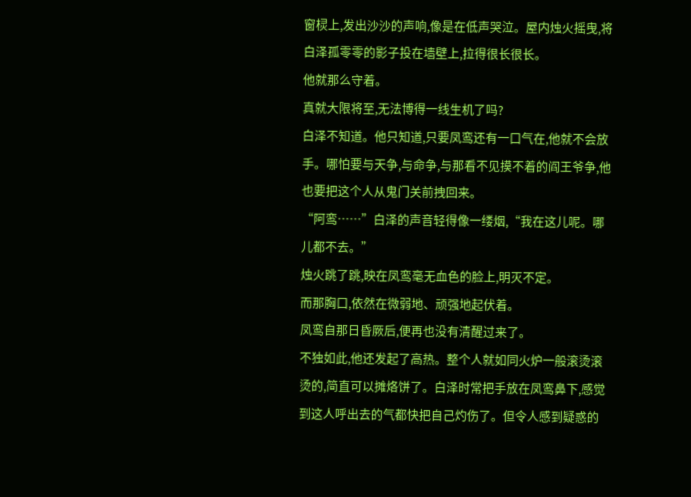窗棂上,发出沙沙的声响,像是在低声哭泣。屋内烛火摇曳,将白泽孤零零的影子投在墙壁上,拉得很长很长。
他就那么守着。
真就大限将至,无法博得一线生机了吗?
白泽不知道。他只知道,只要凤鸾还有一口气在,他就不会放手。哪怕要与天争,与命争,与那看不见摸不着的阎王爷争,他也要把这个人从鬼门关前拽回来。
“阿鸾……”白泽的声音轻得像一缕烟,“我在这儿呢。哪儿都不去。”
烛火跳了跳,映在凤鸾毫无血色的脸上,明灭不定。
而那胸口,依然在微弱地、顽强地起伏着。
凤鸾自那日昏厥后,便再也没有清醒过来了。
不独如此,他还发起了高热。整个人就如同火炉一般滚烫滚烫的,简直可以摊烙饼了。白泽时常把手放在凤鸾鼻下,感觉到这人呼出去的气都快把自己灼伤了。但令人感到疑惑的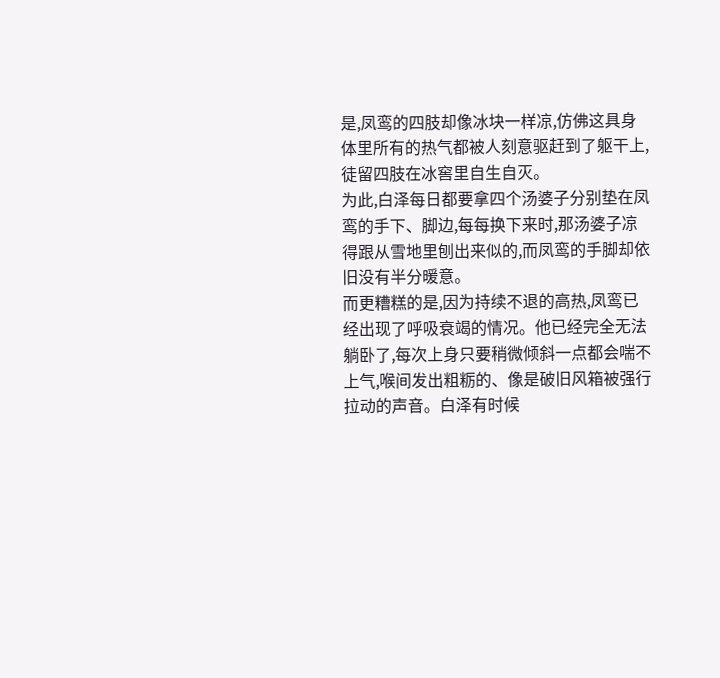是,凤鸾的四肢却像冰块一样凉,仿佛这具身体里所有的热气都被人刻意驱赶到了躯干上,徒留四肢在冰窖里自生自灭。
为此,白泽每日都要拿四个汤婆子分别垫在凤鸾的手下、脚边,每每换下来时,那汤婆子凉得跟从雪地里刨出来似的,而凤鸾的手脚却依旧没有半分暖意。
而更糟糕的是,因为持续不退的高热,凤鸾已经出现了呼吸衰竭的情况。他已经完全无法躺卧了,每次上身只要稍微倾斜一点都会喘不上气,喉间发出粗粝的、像是破旧风箱被强行拉动的声音。白泽有时候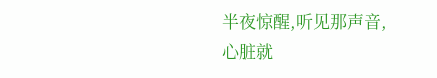半夜惊醒,听见那声音,心脏就